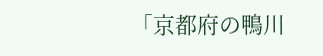「京都府の鴨川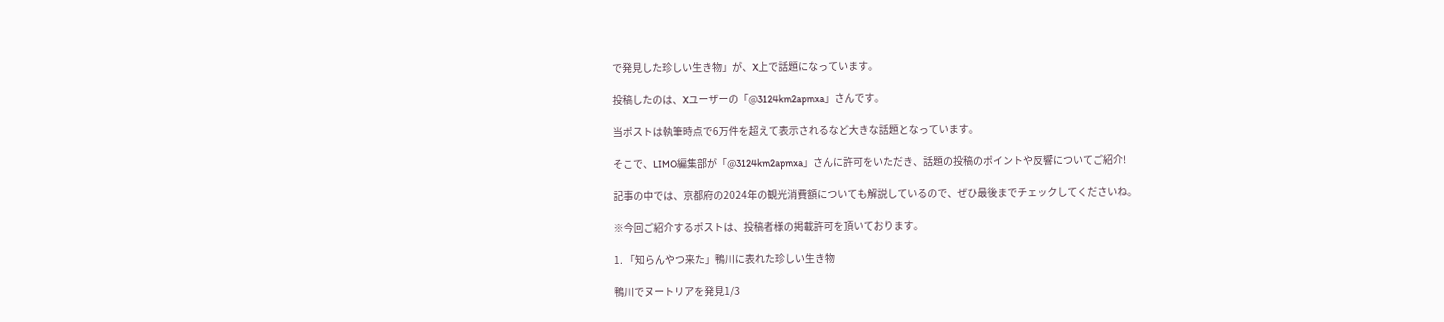で発見した珍しい生き物」が、X上で話題になっています。

投稿したのは、Xユーザーの「@3124km2apmxa」さんです。

当ポストは執筆時点で6万件を超えて表示されるなど大きな話題となっています。

そこで、LIMO編集部が「@3124km2apmxa」さんに許可をいただき、話題の投稿のポイントや反響についてご紹介!

記事の中では、京都府の2024年の観光消費額についても解説しているので、ぜひ最後までチェックしてくださいね。

※今回ご紹介するポストは、投稿者様の掲載許可を頂いております。

1. 「知らんやつ来た」鴨川に表れた珍しい生き物

鴨川でヌートリアを発見1/3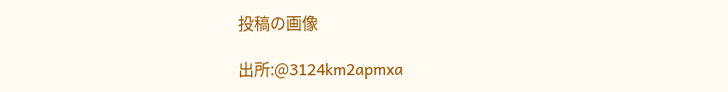投稿の画像

出所:@3124km2apmxa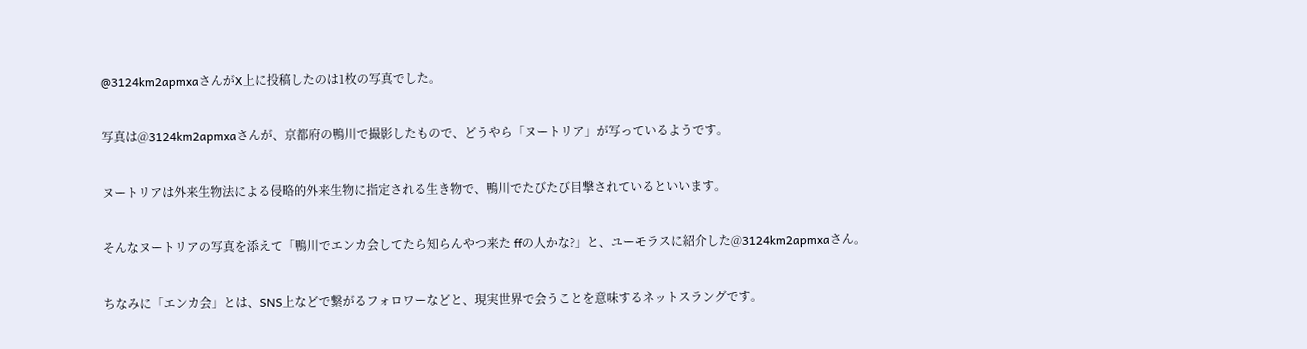@3124km2apmxaさんがX上に投稿したのは1枚の写真でした。

写真は@3124km2apmxaさんが、京都府の鴨川で撮影したもので、どうやら「ヌートリア」が写っているようです。

ヌートリアは外来生物法による侵略的外来生物に指定される生き物で、鴨川でたびたび目撃されているといいます。

そんなヌートリアの写真を添えて「鴨川でエンカ会してたら知らんやつ来た ffの人かな?」と、ユーモラスに紹介した@3124km2apmxaさん。

ちなみに「エンカ会」とは、SNS上などで繋がるフォロワーなどと、現実世界で会うことを意味するネットスラングです。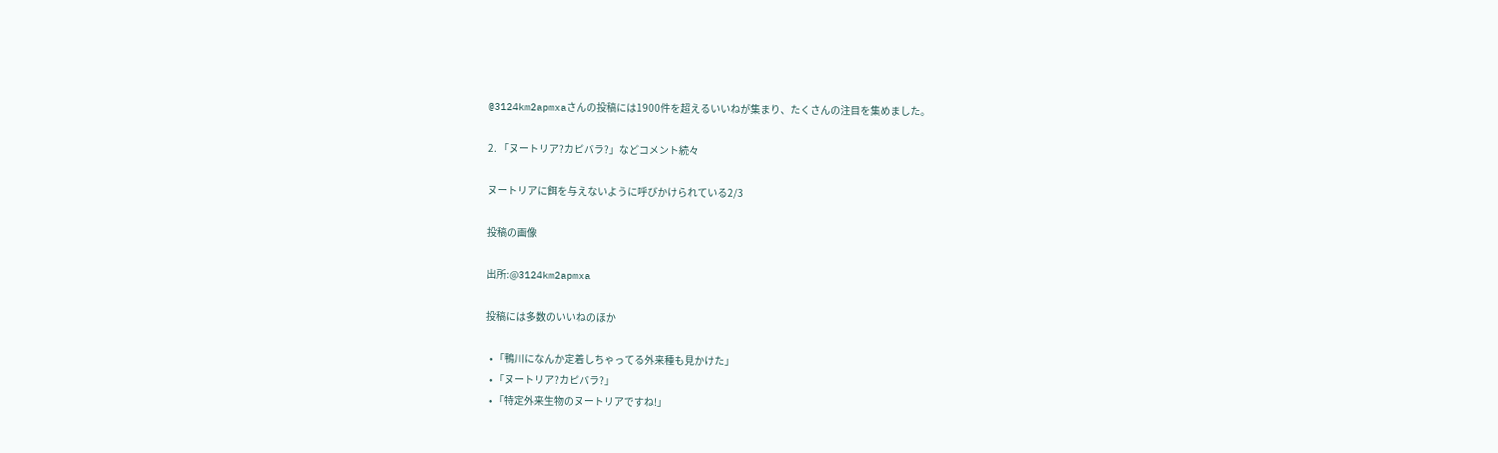@3124km2apmxaさんの投稿には1900件を超えるいいねが集まり、たくさんの注目を集めました。

2. 「ヌートリア?カピバラ?」などコメント続々

ヌートリアに餌を与えないように呼びかけられている2/3

投稿の画像

出所:@3124km2apmxa

投稿には多数のいいねのほか

  • 「鴨川になんか定着しちゃってる外来種も見かけた」
  • 「ヌートリア?カピバラ?」
  • 「特定外来生物のヌートリアですね!」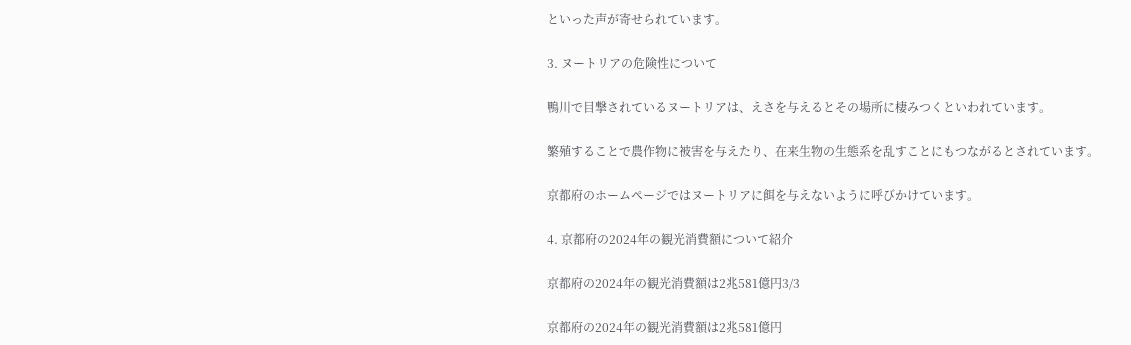といった声が寄せられています。

3. ヌートリアの危険性について

鴨川で目撃されているヌートリアは、えさを与えるとその場所に棲みつくといわれています。

繁殖することで農作物に被害を与えたり、在来生物の生態系を乱すことにもつながるとされています。

京都府のホームページではヌートリアに餌を与えないように呼びかけています。

4. 京都府の2024年の観光消費額について紹介

京都府の2024年の観光消費額は2兆581億円3/3

京都府の2024年の観光消費額は2兆581億円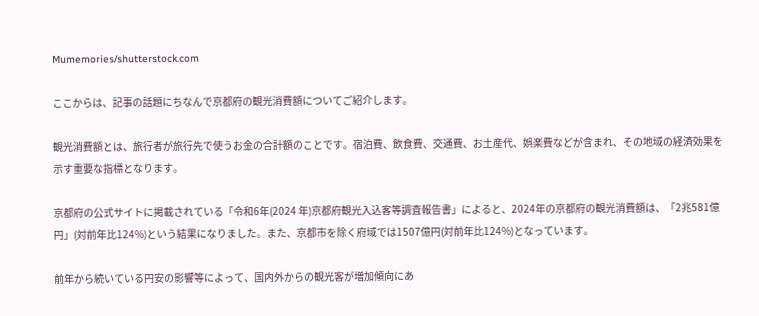Mumemories/shutterstock.com

ここからは、記事の話題にちなんで京都府の観光消費額についてご紹介します。

観光消費額とは、旅行者が旅行先で使うお金の合計額のことです。宿泊費、飲食費、交通費、お土産代、娯楽費などが含まれ、その地域の経済効果を示す重要な指標となります。

京都府の公式サイトに掲載されている「令和6年(2024 年)京都府観光入込客等調査報告書」によると、2024年の京都府の観光消費額は、「2兆581億円」(対前年比124%)という結果になりました。また、京都市を除く府域では1507億円(対前年比124%)となっています。

前年から続いている円安の影響等によって、国内外からの観光客が増加傾向にあ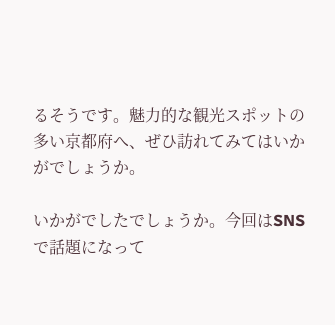るそうです。魅力的な観光スポットの多い京都府へ、ぜひ訪れてみてはいかがでしょうか。

いかがでしたでしょうか。今回はSNSで話題になって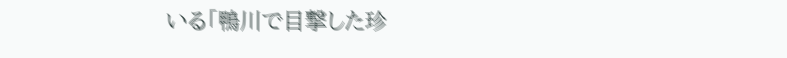いる「鴨川で目撃した珍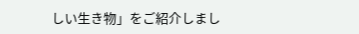しい生き物」をご紹介しまし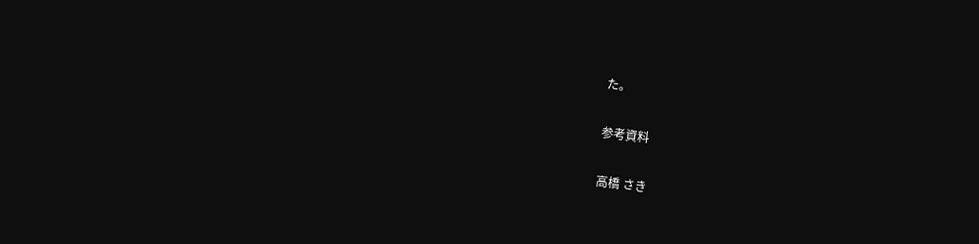た。

参考資料

高橋 さき